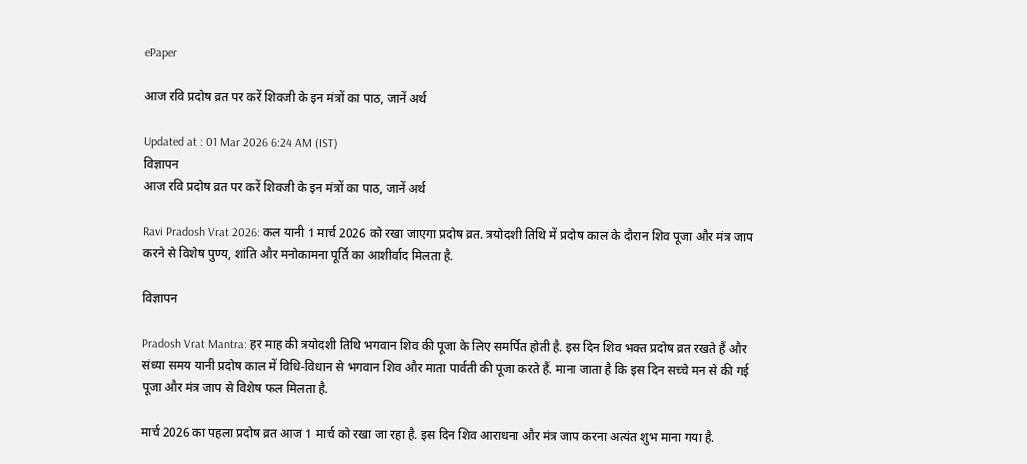ePaper

आज रवि प्रदोष व्रत पर करें शिवजी के इन मंत्रों का पाठ, जानें अर्थ

Updated at : 01 Mar 2026 6:24 AM (IST)
विज्ञापन
आज रवि प्रदोष व्रत पर करें शिवजी के इन मंत्रों का पाठ, जानें अर्थ

Ravi Pradosh Vrat 2026: कल यानी 1 मार्च 2026 को रखा जाएगा प्रदोष व्रत. त्रयोदशी तिथि में प्रदोष काल के दौरान शिव पूजा और मंत्र जाप करने से विशेष पुण्य, शांति और मनोकामना पूर्ति का आशीर्वाद मिलता है.

विज्ञापन

Pradosh Vrat Mantra: हर माह की त्रयोदशी तिथि भगवान शिव की पूजा के लिए समर्पित होती है. इस दिन शिव भक्त प्रदोष व्रत रखते हैं और संध्या समय यानी प्रदोष काल में विधि-विधान से भगवान शिव और माता पार्वती की पूजा करते हैं. माना जाता है कि इस दिन सच्चे मन से की गई पूजा और मंत्र जाप से विशेष फल मिलता है.

मार्च 2026 का पहला प्रदोष व्रत आज 1 मार्च को रखा जा रहा है. इस दिन शिव आराधना और मंत्र जाप करना अत्यंत शुभ माना गया है.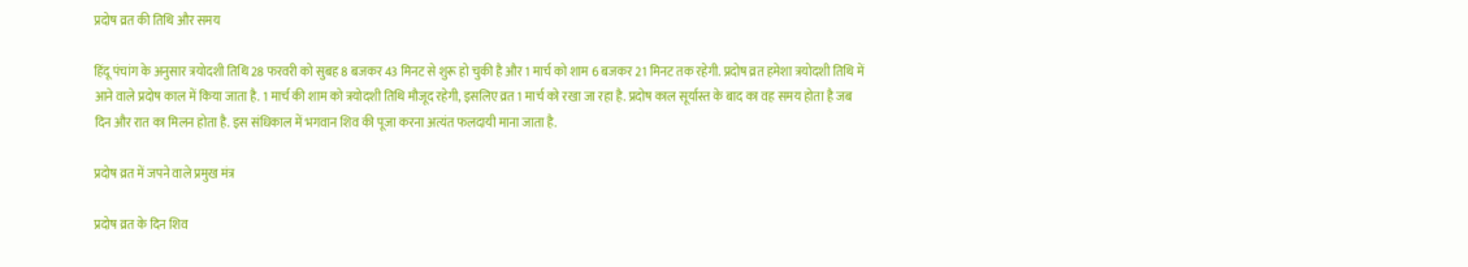प्रदोष व्रत की तिथि और समय

हिंदू पंचांग के अनुसार त्रयोदशी तिथि 28 फरवरी को सुबह 8 बजकर 43 मिनट से शुरू हो चुकी है और 1 मार्च को शाम 6 बजकर 21 मिनट तक रहेगी. प्रदोष व्रत हमेशा त्रयोदशी तिथि में आने वाले प्रदोष काल में किया जाता है. 1 मार्च की शाम को त्रयोदशी तिथि मौजूद रहेगी, इसलिए व्रत 1 मार्च को रखा जा रहा है. प्रदोष काल सूर्यास्त के बाद का वह समय होता है जब दिन और रात का मिलन होता है. इस संधिकाल में भगवान शिव की पूजा करना अत्यंत फलदायी माना जाता है.

प्रदोष व्रत में जपने वाले प्रमुख मंत्र

प्रदोष व्रत के दिन शिव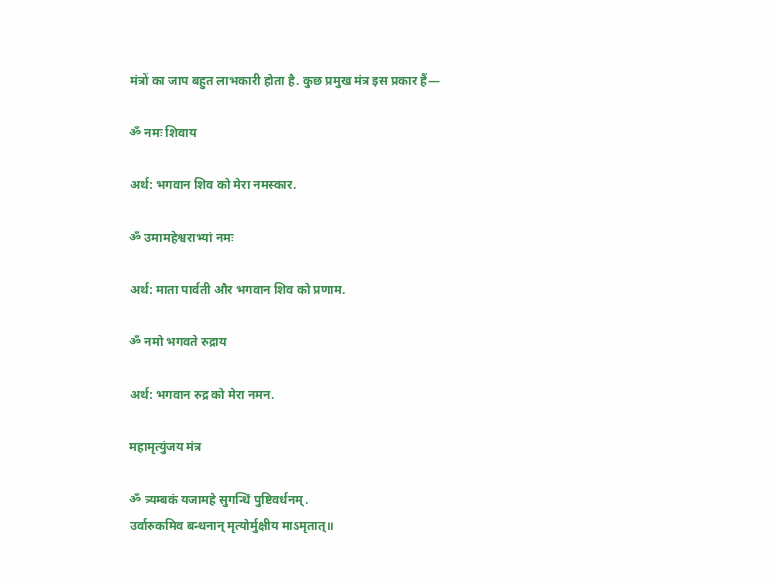मंत्रों का जाप बहुत लाभकारी होता है. कुछ प्रमुख मंत्र इस प्रकार हैं—

ॐ नमः शिवाय

अर्थ: भगवान शिव को मेरा नमस्कार.

ॐ उमामहेश्वराभ्यां नमः

अर्थ: माता पार्वती और भगवान शिव को प्रणाम.

ॐ नमो भगवते रुद्राय

अर्थ: भगवान रुद्र को मेरा नमन.

महामृत्युंजय मंत्र

ॐ त्र्यम्बकं यजामहे सुगन्धिं पुष्टिवर्धनम्.
उर्वारुकमिव बन्धनान् मृत्योर्मुक्षीय माऽमृतात्॥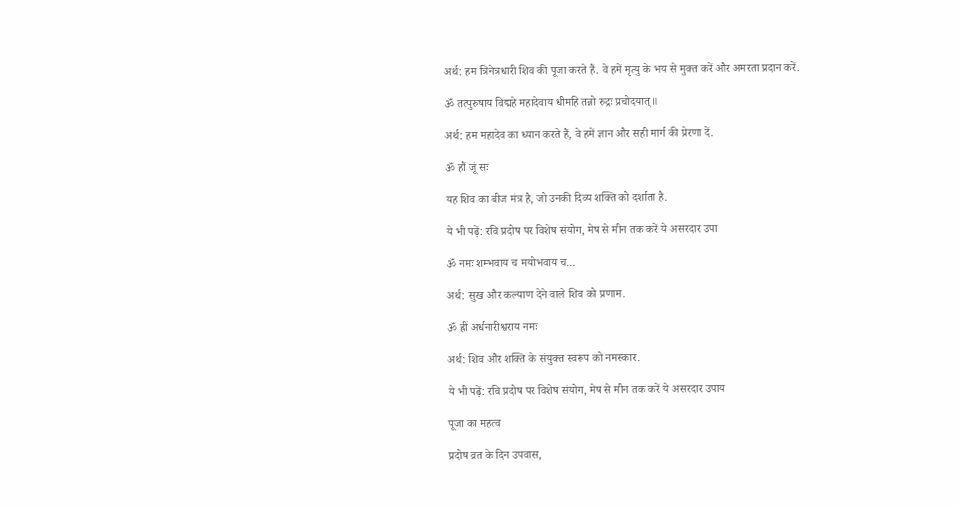अर्थ: हम त्रिनेत्रधारी शिव की पूजा करते हैं. वे हमें मृत्यु के भय से मुक्त करें और अमरता प्रदान करें.

ॐ तत्पुरुषाय विद्महे महादेवाय धीमहि तन्नो रुद्रः प्रचोदयात्॥

अर्थ: हम महादेव का ध्यान करते हैं, वे हमें ज्ञान और सही मार्ग की प्रेरणा दें.

ॐ हौं जूं सः

यह शिव का बीज मंत्र है, जो उनकी दिव्य शक्ति को दर्शाता है.

ये भी पढ़ें: रवि प्रदोष पर विशेष संयोग, मेष से मीन तक करें ये असरदार उपा

ॐ नमः शम्भवाय च मयोभवाय च…

अर्थ: सुख और कल्याण देने वाले शिव को प्रणाम.

ॐ ह्रीं अर्धनारीश्वराय नमः

अर्थ: शिव और शक्ति के संयुक्त स्वरूप को नमस्कार.

ये भी पढ़ें: रवि प्रदोष पर विशेष संयोग, मेष से मीन तक करें ये असरदार उपाय

पूजा का महत्व

प्रदोष व्रत के दिन उपवास,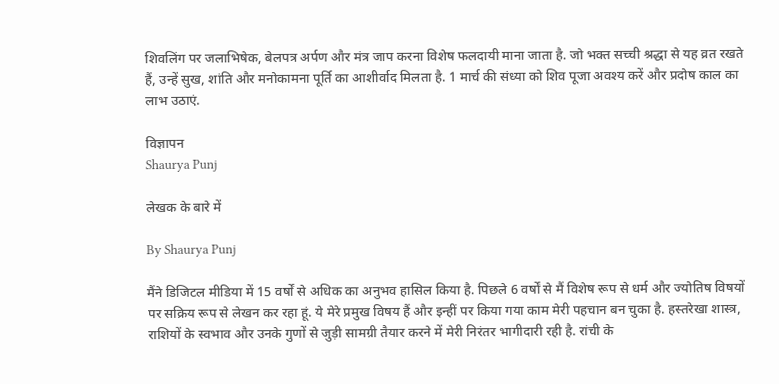शिवलिंग पर जलाभिषेक, बेलपत्र अर्पण और मंत्र जाप करना विशेष फलदायी माना जाता है. जो भक्त सच्ची श्रद्धा से यह व्रत रखते हैं, उन्हें सुख, शांति और मनोकामना पूर्ति का आशीर्वाद मिलता है. 1 मार्च की संध्या को शिव पूजा अवश्य करें और प्रदोष काल का लाभ उठाएं.

विज्ञापन
Shaurya Punj

लेखक के बारे में

By Shaurya Punj

मैंने डिजिटल मीडिया में 15 वर्षों से अधिक का अनुभव हासिल किया है. पिछले 6 वर्षों से मैं विशेष रूप से धर्म और ज्योतिष विषयों पर सक्रिय रूप से लेखन कर रहा हूं. ये मेरे प्रमुख विषय हैं और इन्हीं पर किया गया काम मेरी पहचान बन चुका है. हस्तरेखा शास्त्र, राशियों के स्वभाव और उनके गुणों से जुड़ी सामग्री तैयार करने में मेरी निरंतर भागीदारी रही है. रांची के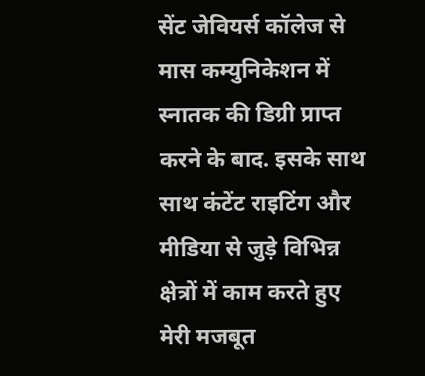सेंट जेवियर्स कॉलेज से मास कम्युनिकेशन में स्नातक की डिग्री प्राप्त करने के बाद. इसके साथ साथ कंटेंट राइटिंग और मीडिया से जुड़े विभिन्न क्षेत्रों में काम करते हुए मेरी मजबूत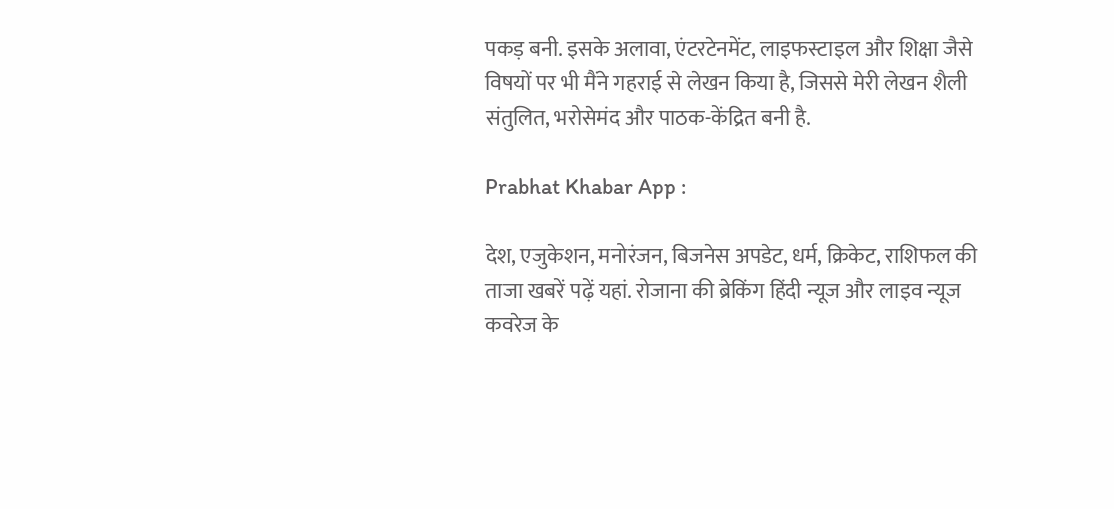पकड़ बनी. इसके अलावा, एंटरटेनमेंट, लाइफस्टाइल और शिक्षा जैसे विषयों पर भी मैंने गहराई से लेखन किया है, जिससे मेरी लेखन शैली संतुलित, भरोसेमंद और पाठक-केंद्रित बनी है.

Prabhat Khabar App :

देश, एजुकेशन, मनोरंजन, बिजनेस अपडेट, धर्म, क्रिकेट, राशिफल की ताजा खबरें पढ़ें यहां. रोजाना की ब्रेकिंग हिंदी न्यूज और लाइव न्यूज कवरेज के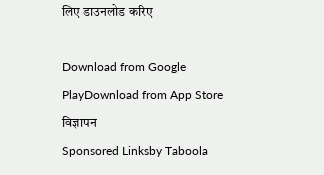लिए डाउनलोड करिए

Download from Google PlayDownload from App Store
विज्ञापन
Sponsored Linksby Taboola